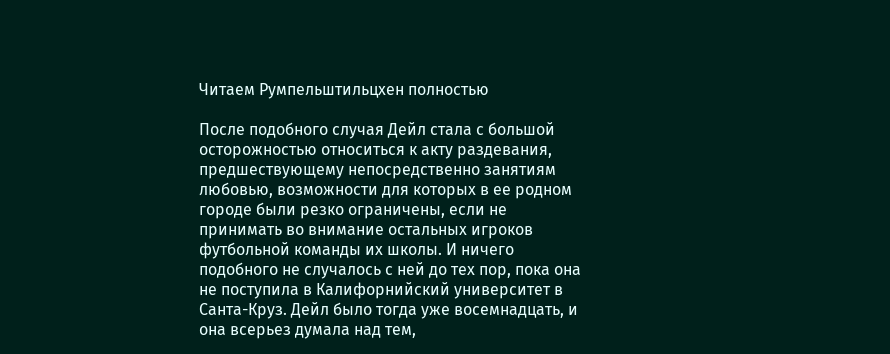Читаем Румпельштильцхен полностью

После подобного случая Дейл стала с большой осторожностью относиться к акту раздевания, предшествующему непосредственно занятиям любовью, возможности для которых в ее родном городе были резко ограничены, если не принимать во внимание остальных игроков футбольной команды их школы. И ничего подобного не случалось с ней до тех пор, пока она не поступила в Калифорнийский университет в Санта-Круз. Дейл было тогда уже восемнадцать, и она всерьез думала над тем,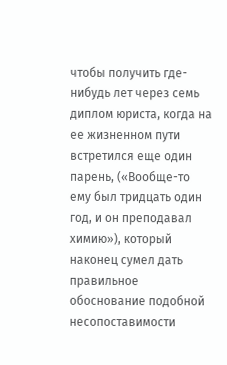чтобы получить где-нибудь лет через семь диплом юриста, когда на ее жизненном пути встретился еще один парень, («Вообще-то ему был тридцать один год, и он преподавал химию»), который наконец сумел дать правильное обоснование подобной несопоставимости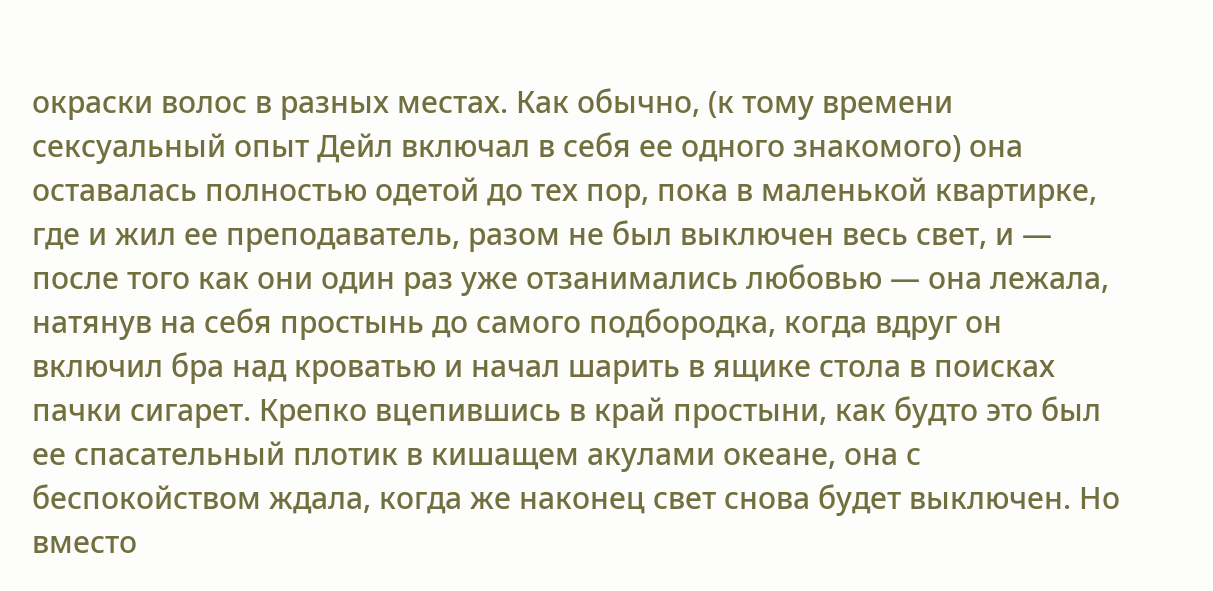окраски волос в разных местах. Как обычно, (к тому времени сексуальный опыт Дейл включал в себя ее одного знакомого) она оставалась полностью одетой до тех пор, пока в маленькой квартирке, где и жил ее преподаватель, разом не был выключен весь свет, и — после того как они один раз уже отзанимались любовью — она лежала, натянув на себя простынь до самого подбородка, когда вдруг он включил бра над кроватью и начал шарить в ящике стола в поисках пачки сигарет. Крепко вцепившись в край простыни, как будто это был ее спасательный плотик в кишащем акулами океане, она с беспокойством ждала, когда же наконец свет снова будет выключен. Но вместо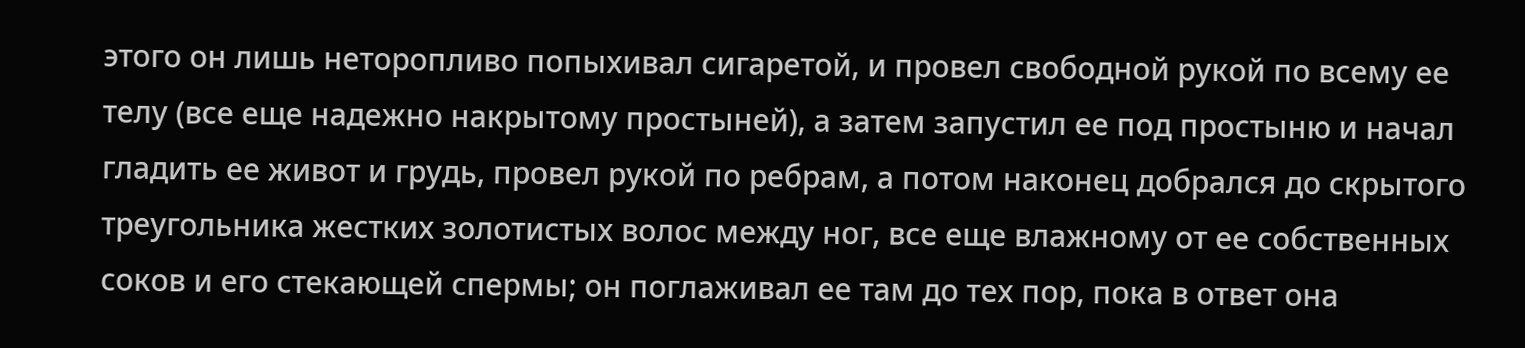этого он лишь неторопливо попыхивал сигаретой, и провел свободной рукой по всему ее телу (все еще надежно накрытому простыней), а затем запустил ее под простыню и начал гладить ее живот и грудь, провел рукой по ребрам, а потом наконец добрался до скрытого треугольника жестких золотистых волос между ног, все еще влажному от ее собственных соков и его стекающей спермы; он поглаживал ее там до тех пор, пока в ответ она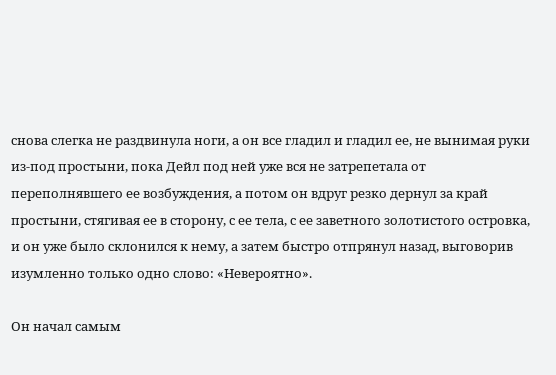снова слегка не раздвинула ноги, а он все гладил и гладил ее, не вынимая руки из-под простыни, пока Дейл под ней уже вся не затрепетала от переполнявшего ее возбуждения, а потом он вдруг резко дернул за край простыни, стягивая ее в сторону, с ее тела, с ее заветного золотистого островка, и он уже было склонился к нему, а затем быстро отпрянул назад, выговорив изумленно только одно слово: «Невероятно».

Он начал самым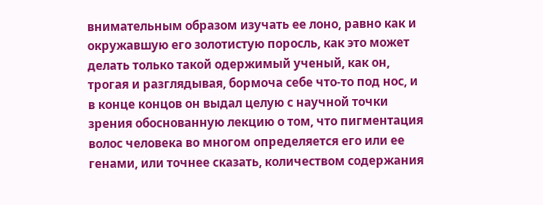внимательным образом изучать ее лоно, равно как и окружавшую его золотистую поросль, как это может делать только такой одержимый ученый, как он, трогая и разглядывая, бормоча себе что-то под нос, и в конце концов он выдал целую с научной точки зрения обоснованную лекцию о том, что пигментация волос человека во многом определяется его или ее генами, или точнее сказать, количеством содержания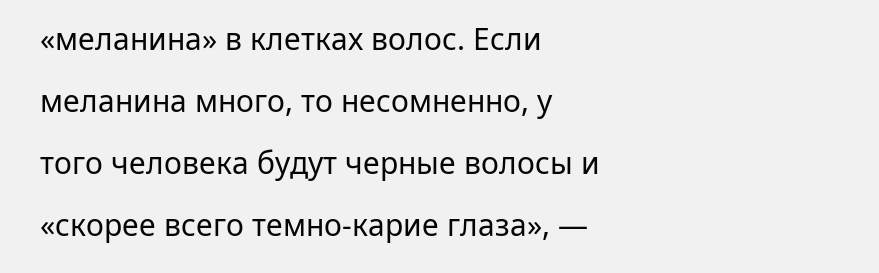«меланина» в клетках волос. Если меланина много, то несомненно, у того человека будут черные волосы и «скорее всего темно-карие глаза», —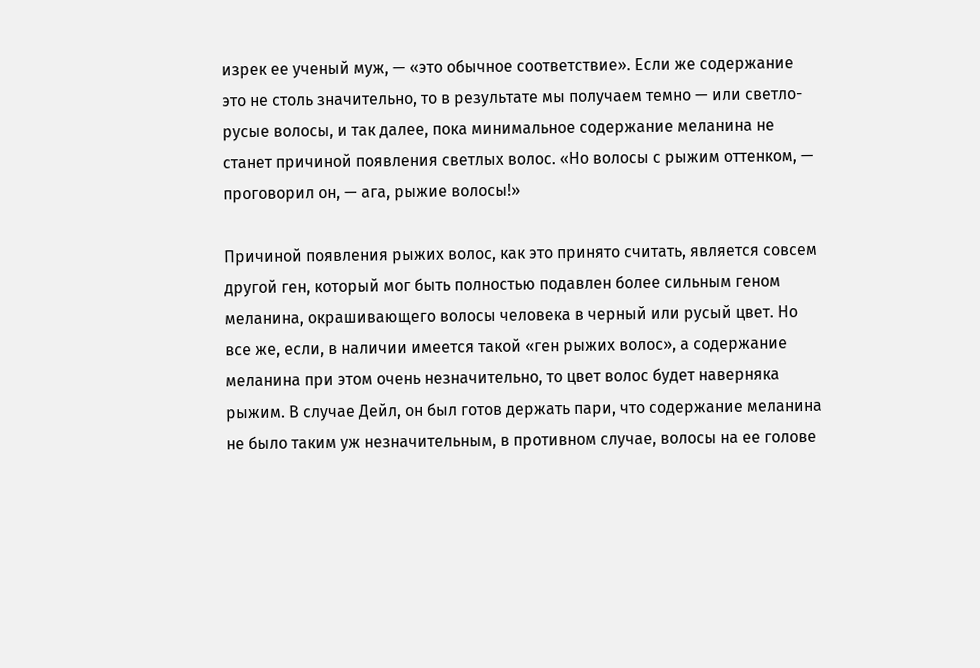изрек ее ученый муж, — «это обычное соответствие». Если же содержание это не столь значительно, то в результате мы получаем темно — или светло-русые волосы, и так далее, пока минимальное содержание меланина не станет причиной появления светлых волос. «Но волосы с рыжим оттенком, — проговорил он, — ага, рыжие волосы!»

Причиной появления рыжих волос, как это принято считать, является совсем другой ген, который мог быть полностью подавлен более сильным геном меланина, окрашивающего волосы человека в черный или русый цвет. Но все же, если, в наличии имеется такой «ген рыжих волос», а содержание меланина при этом очень незначительно, то цвет волос будет наверняка рыжим. В случае Дейл, он был готов держать пари, что содержание меланина не было таким уж незначительным, в противном случае, волосы на ее голове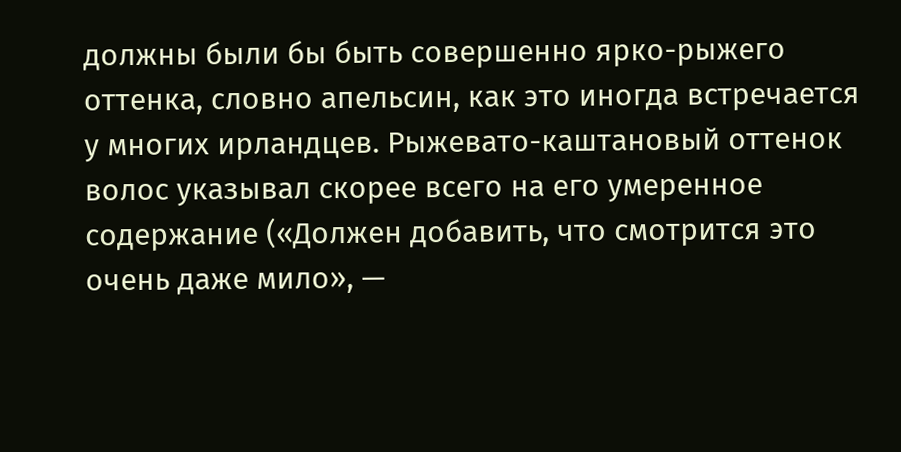должны были бы быть совершенно ярко-рыжего оттенка, словно апельсин, как это иногда встречается у многих ирландцев. Рыжевато-каштановый оттенок волос указывал скорее всего на его умеренное содержание («Должен добавить, что смотрится это очень даже мило», —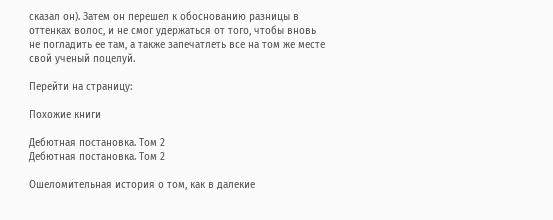сказал он). Затем он перешел к обоснованию разницы в оттенках волос, и не смог удержаться от того, чтобы вновь не погладить ее там, а также запечатлеть все на том же месте свой ученый поцелуй.

Перейти на страницу:

Похожие книги

Дебютная постановка. Том 2
Дебютная постановка. Том 2

Ошеломительная история о том, как в далекие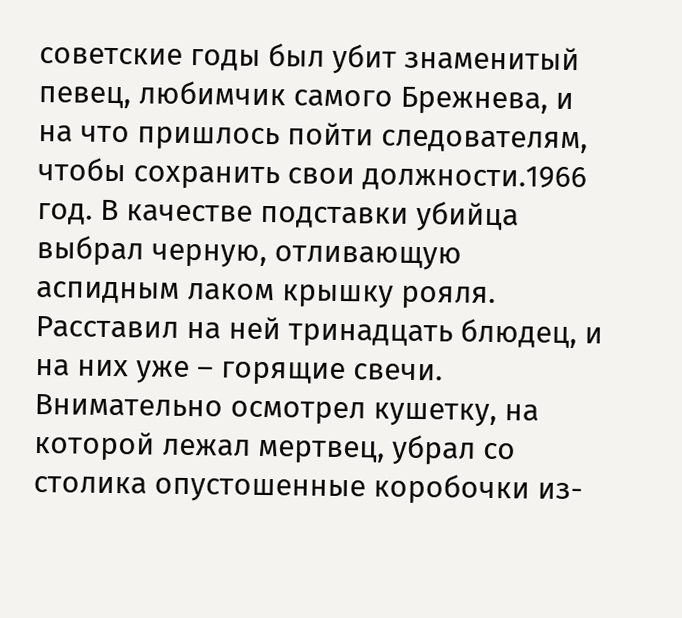советские годы был убит знаменитый певец, любимчик самого Брежнева, и на что пришлось пойти следователям, чтобы сохранить свои должности.1966 год. В качестве подставки убийца выбрал черную, отливающую аспидным лаком крышку рояля. Расставил на ней тринадцать блюдец, и на них уже – горящие свечи. Внимательно осмотрел кушетку, на которой лежал мертвец, убрал со столика опустошенные коробочки из-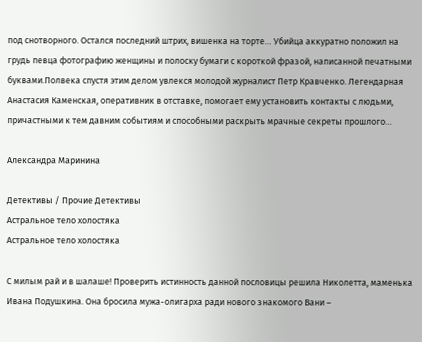под снотворного. Остался последний штрих, вишенка на торте… Убийца аккуратно положил на грудь певца фотографию женщины и полоску бумаги с короткой фразой, написанной печатными буквами.Полвека спустя этим делом увлекся молодой журналист Петр Кравченко. Легендарная Анастасия Каменская, оперативник в отставке, помогает ему установить контакты с людьми, причастными к тем давним событиям и способными раскрыть мрачные секреты прошлого…

Александра Маринина

Детективы / Прочие Детективы
Астральное тело холостяка
Астральное тело холостяка

С милым рай и в шалаше! Проверить истинность данной пословицы решила Николетта, маменька Ивана Подушкина. Она бросила мужа-олигарха ради нового знакомого Вани –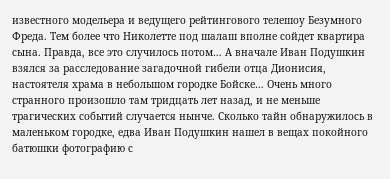известного модельера и ведущего рейтингового телешоу Безумного Фреда. Тем более что Николетте под шалаш вполне сойдет квартира сына. Правда, все это случилось потом… А вначале Иван Подушкин взялся за расследование загадочной гибели отца Дионисия, настоятеля храма в небольшом городке Бойске… Очень много странного произошло там тридцать лет назад, и не меньше трагических событий случается нынче. Сколько тайн обнаружилось в маленьком городке, едва Иван Подушкин нашел в вещах покойного батюшки фотографию с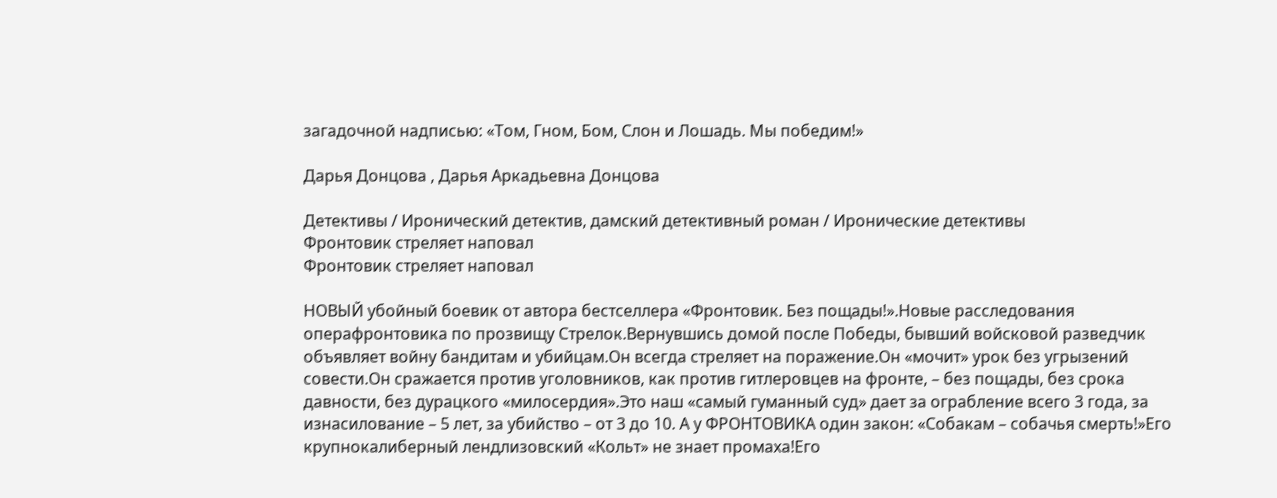загадочной надписью: «Том, Гном, Бом, Слон и Лошадь. Мы победим!»

Дарья Донцова , Дарья Аркадьевна Донцова

Детективы / Иронический детектив, дамский детективный роман / Иронические детективы
Фронтовик стреляет наповал
Фронтовик стреляет наповал

НОВЫЙ убойный боевик от автора бестселлера «Фронтовик. Без пощады!».Новые расследования операфронтовика по прозвищу Стрелок.Вернувшись домой после Победы, бывший войсковой разведчик объявляет войну бандитам и убийцам.Он всегда стреляет на поражение.Он «мочит» урок без угрызений совести.Он сражается против уголовников, как против гитлеровцев на фронте, – без пощады, без срока давности, без дурацкого «милосердия».Это наш «самый гуманный суд» дает за ограбление всего 3 года, за изнасилование – 5 лет, за убийство – от 3 до 10. А у ФРОНТОВИКА один закон: «Собакам – собачья смерть!»Его крупнокалиберный лендлизовский «Кольт» не знает промаха!Его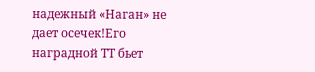надежный «Наган» не дает осечек!Его наградной ТТ бьет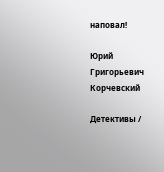наповал!

Юрий Григорьевич Корчевский

Детективы /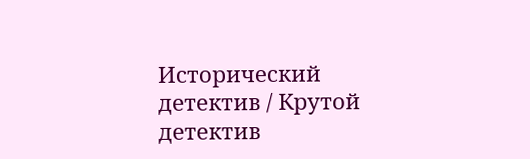Исторический детектив / Крутой детектив